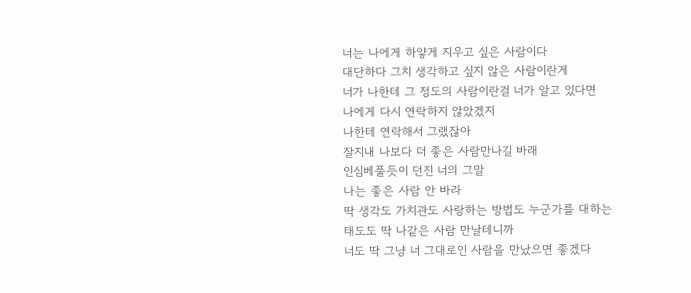너는 나에게 하얗게 지우고 싶은 사람이다
대단하다 그치 생각하고 싶지 않은 사람이란게
너가 나한테 그 정도의 사람이란걸 너가 알고 있다면
나에게 다시 연락하지 않았겠지
나한테 연락해서 그랬잖아
잘지내 나보다 더 좋은 사람만나길 바래
인심베풀듯이 던진 너의 그말
나는 좋은 사람 안 바라
딱 생각도 가치관도 사랑하는 방법도 누군가를 대하는
태도도 딱 나같은 사람 만날테니까
너도 딱 그냥 너 그대로인 사람을 만났으면 좋겠다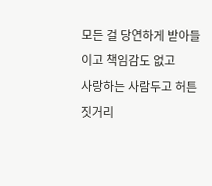모든 걸 당연하게 받아들이고 책임감도 없고
사랑하는 사람두고 허튼 짓거리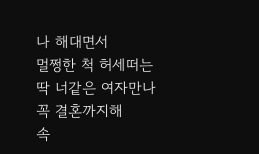나 해대면서
멀쩡한 척 허세떠는 딱 너같은 여자만나
꼭 결혼까지해
속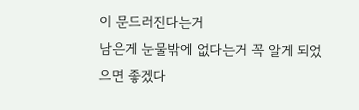이 문드러진다는거
남은게 눈물밖에 없다는거 꼭 알게 되었으면 좋겠다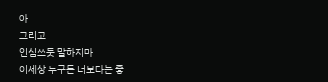아
그리고
인심쓰듯 말하지마
이세상 누구든 너보다는 좋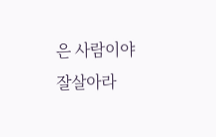은 사람이야
잘살아라